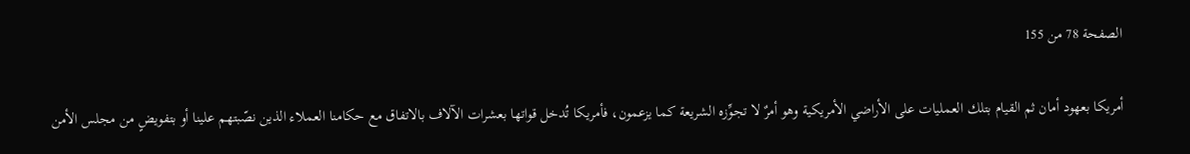الصفحة 78 من 155

أمريكا بعهود أمان ثم القيام بتلك العمليات على الأراضي الأمريكية وهو أمرٌ لا تجوِّزه الشريعة كما يزعمون، فأمريكا تُدخل قواتها بعشرات الآلاف بالاتفاق مع حكامنا العملاء الذين نصّبتهم علينا أو بتفويضٍ من مجلس الأمن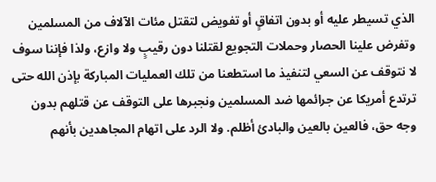الذي تسيطر عليه أو بدون اتفاقٍ أو تفويض لتقتل مئات الآلاف من المسلمين وتفرض علينا الحصار وحملات التجويع لقتلنا دون رقيبٍ ولا وازع، ولذا فإننا سوف لا نتوقف عن السعي لتنفيذ ما استطعنا من تلك العمليات المباركة بإذن الله حتى ترتدع أمريكا عن جرائمها ضد المسلمين ونجبرها على التوقف عن قتلهم بدون وجه حق، فالعين بالعين والبادئ أظلم. ولا الرد على اتهام المجاهدين بأنهم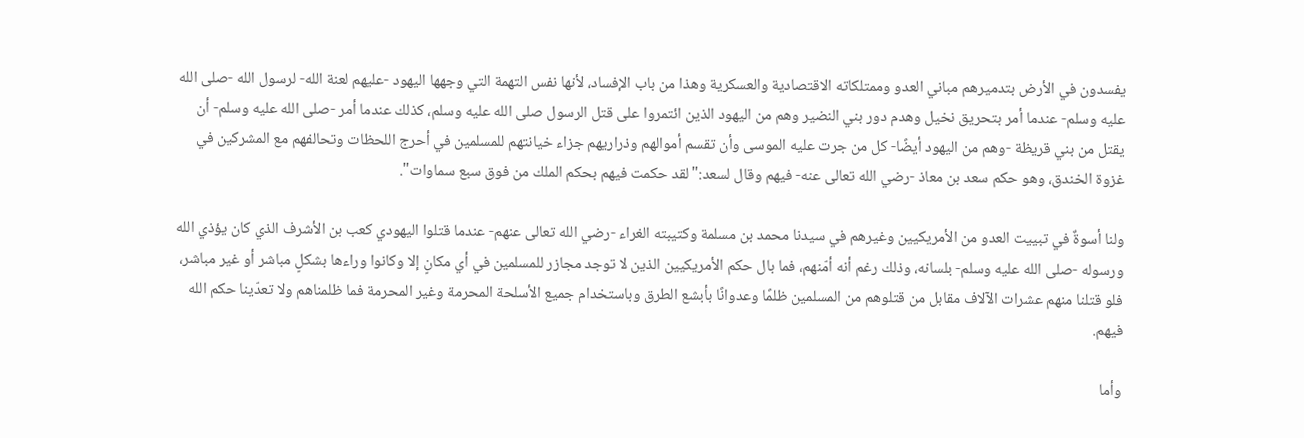يفسدون في الأرض بتدميرهم مباني العدو وممتلكاته الاقتصادية والعسكرية وهذا من باب الإفساد، لأنها نفس التهمة التي وجهها اليهود -عليهم لعنة الله- لرسول الله -صلى الله عليه وسلم- عندما أمر بتحريق نخيل وهدم دور بني النضير وهم من اليهود الذين ائتمروا على قتل الرسول صلى الله عليه وسلم، كذلك عندما أمر -صلى الله عليه وسلم- أن يقتل من بني قريظة -وهم من اليهود أيضًا- كل من جرت عليه الموسى وأن تقسم أموالهم وذراريهم جزاء خيانتهم للمسلمين في أحرج اللحظات وتحالفهم مع المشركين في غزوة الخندق، وهو حكم سعد بن معاذ -رضي الله تعالى عنه- فيهم وقال لسعد:"لقد حكمت فيهم بحكم الملك من فوق سبع سماوات".

ولنا أسوةٌ في تبييت العدو من الأمريكيين وغيرهم في سيدنا محمد بن مسلمة وكتيبته الغراء -رضي الله تعالى عنهم- عندما قتلوا اليهودي كعب بن الأشرف الذي كان يؤذي الله ورسوله -صلى الله عليه وسلم- بلسانه، وذلك رغم أنه أمّنهم، فما بال حكم الأمريكيين الذين لا توجد مجازر للمسلمين في أي مكانٍ إلا وكانوا وراءها بشكلٍ مباشر أو غير مباشر، فلو قتلنا منهم عشرات الآلاف مقابل من قتلوهم من المسلمين ظلمًا وعدوانًا بأبشع الطرق وباستخدام جميع الأسلحة المحرمة وغير المحرمة فما ظلمناهم ولا تعدّينا حكم الله فيهم.

وأما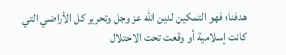هدفنا؛ فهو التمكين لدين الله عز وجل وتحرير كل الأراضي التي كانت إسلامية أو وقعت تحت الاحتلال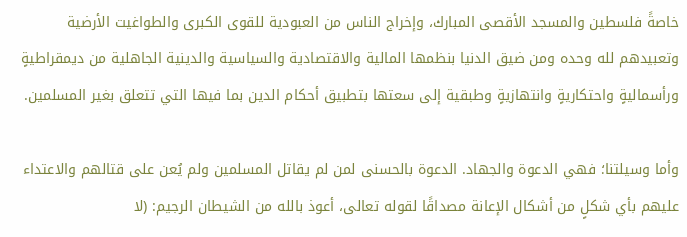خاصةً فلسطين والمسجد الأقصى المبارك، وإخراج الناس من العبودية للقوى الكبرى والطواغيت الأرضية وتعبيدهم لله وحده ومن ضيق الدنيا بنظمها المالية والاقتصادية والسياسية والدينية الجاهلية من ديمقراطيةٍ ورأسماليةٍ واحتكاريةٍ وانتهازيةٍ وطبقية إلى سعتها بتطبيق أحكام الدين بما فيها التي تتعلق بغير المسلمين.

وأما وسيلتنا؛ فهي الدعوة والجهاد. الدعوة بالحسنى لمن لم يقاتل المسلمين ولم يُعن على قتالهم والاعتداء عليهم بأي شكلٍ من أشكال الإعانة مصداقًا لقوله تعالى، أعوذ بالله من الشيطان الرجيم: (لا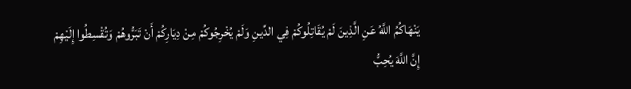يَنْهَاكُمُ اللَّهُ عَنِ الَّذِينَ لَمْ يُقَاتِلُوكُمْ فِي الدِّينِ وَلَمْ يُخْرِجُوكُمْ مِنْ دِيَارِكُمْ أَنْ تَبَرُّوهُمْ وَتُقْسِطُوا إِلَيْهِمْ إِنَّ اللَّهَ يُحِبُّ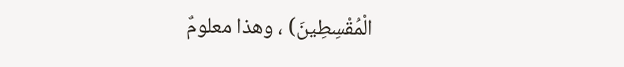الْمُقْسِطِينَ) ، وهذا معلومٌ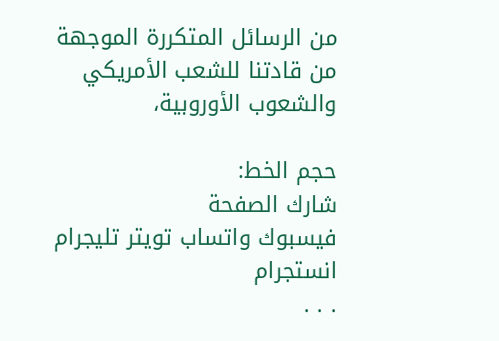من الرسائل المتكررة الموجهة من قادتنا للشعب الأمريكي والشعوب الأوروبية،

حجم الخط:
شارك الصفحة
فيسبوك واتساب تويتر تليجرام انستجرام
. . .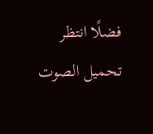فضلًا انتظر تحميل الصوت